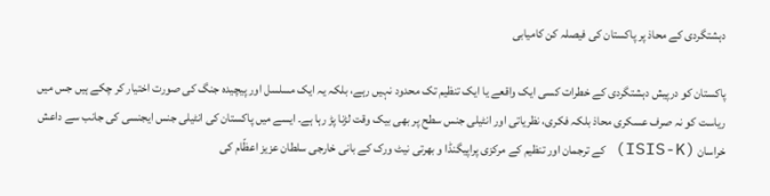دہشتگردی کے محاذ پر پاکستان کی فیصلہ کن کامیابی

پاکستان کو درپیش دہشتگردی کے خطرات کسی ایک واقعے یا ایک تنظیم تک محدود نہیں رہے، بلکہ یہ ایک مسلسل اور پیچیدہ جنگ کی صورت اختیار کر چکے ہیں جس میں ریاست کو نہ صرف عسکری محاذ بلکہ فکری، نظریاتی اور انٹیلی جنس سطح پر بھی بیک وقت لڑنا پڑ رہا ہے۔ ایسے میں پاکستان کی انٹیلی جنس ایجنسی کی جانب سے داعش خراسان (ISIS-K) کے ترجمان اور تنظیم کے مرکزی پراپیگنڈا و بھرتی نیٹ ورک کے بانی خارجی سلطان عزیز اعظّام کی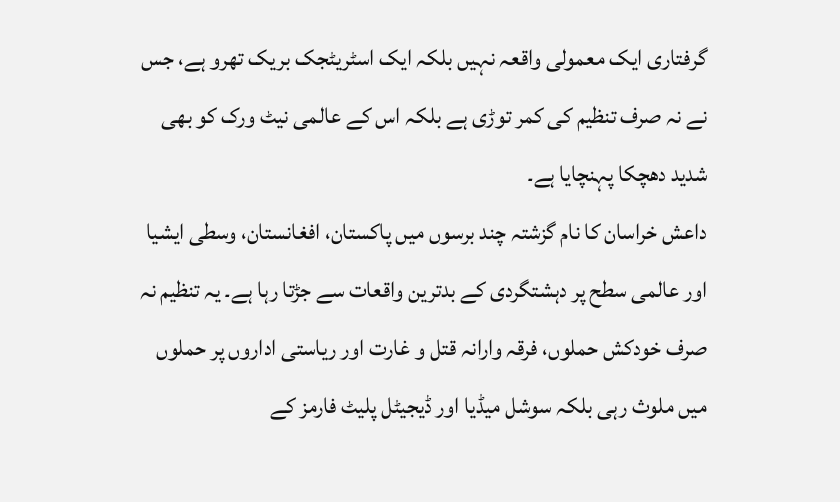گرفتاری ایک معمولی واقعہ نہیں بلکہ ایک اسٹریٹجک بریک تھرو ہے، جس نے نہ صرف تنظیم کی کمر توڑی ہے بلکہ اس کے عالمی نیٹ ورک کو بھی شدید دھچکا پہنچایا ہے۔
داعش خراسان کا نام گزشتہ چند برسوں میں پاکستان، افغانستان، وسطی ایشیا اور عالمی سطح پر دہشتگردی کے بدترین واقعات سے جڑتا رہا ہے۔ یہ تنظیم نہ صرف خودکش حملوں، فرقہ وارانہ قتل و غارت اور ریاستی اداروں پر حملوں میں ملوث رہی بلکہ سوشل میڈیا اور ڈیجیٹل پلیٹ فارمز کے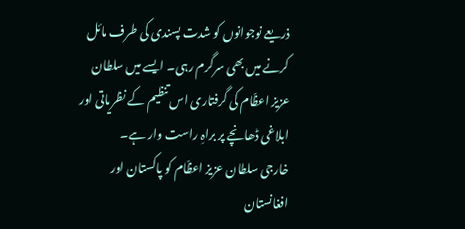ذریعے نوجوانوں کو شدت پسندی کی طرف مائل کرنے میں بھی سرگرم رہی۔ ایسے میں سلطان عزیز اعظّام کی گرفتاری اس تنظیم کے نظریاتی اور ابلاغی ڈھانچے پر براہِ راست وار ہے۔
خارجی سلطان عزیز اعظّام کو پاکستان اور افغانستان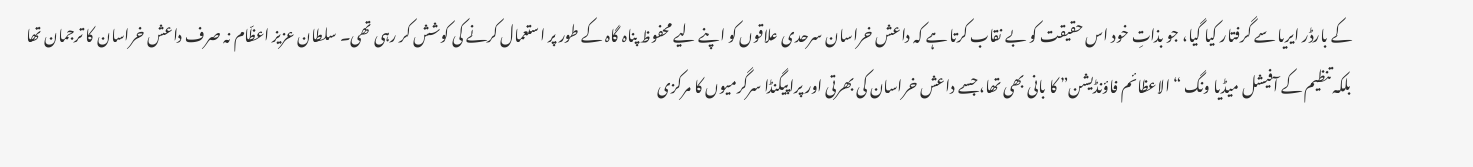کے بارڈر ایریا سے گرفتار کیا گیا، جو بذاتِ خود اس حقیقت کو بے نقاب کرتا ہے کہ داعش خراسان سرحدی علاقوں کو اپنے لیے محفوظ پناہ گاہ کے طور پر استعمال کرنے کی کوشش کر رہی تھی۔ سلطان عزیز اعظّام نہ صرف داعش خراسان کا ترجمان تھا بلکہ تنظیم کے آفیشل میڈیا ونگ “الاعظائم فاؤنڈیشن” کا بانی بھی تھا، جسے داعش خراسان کی بھرتی اور پراپیگنڈا سرگرمیوں کا مرکزی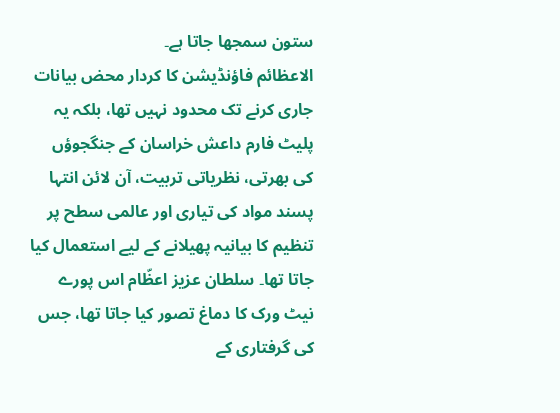ستون سمجھا جاتا ہے۔
الاعظائم فاؤنڈیشن کا کردار محض بیانات جاری کرنے تک محدود نہیں تھا، بلکہ یہ پلیٹ فارم داعش خراسان کے جنگجوؤں کی بھرتی، نظریاتی تربیت، آن لائن انتہا پسند مواد کی تیاری اور عالمی سطح پر تنظیم کا بیانیہ پھیلانے کے لیے استعمال کیا جاتا تھا۔ سلطان عزیز اعظّام اس پورے نیٹ ورک کا دماغ تصور کیا جاتا تھا، جس کی گرفتاری کے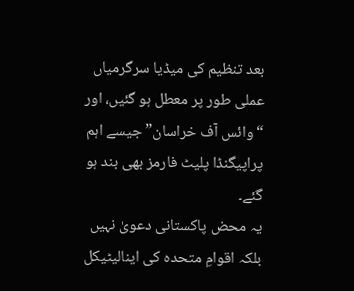بعد تنظیم کی میڈیا سرگرمیاں عملی طور پر معطل ہو گئیں، اور “وائس آف خراسان” جیسے اہم پراپیگنڈا پلیٹ فارمز بھی بند ہو گئے۔
یہ محض پاکستانی دعویٰ نہیں بلکہ اقوامِ متحدہ کی اینالیٹیکل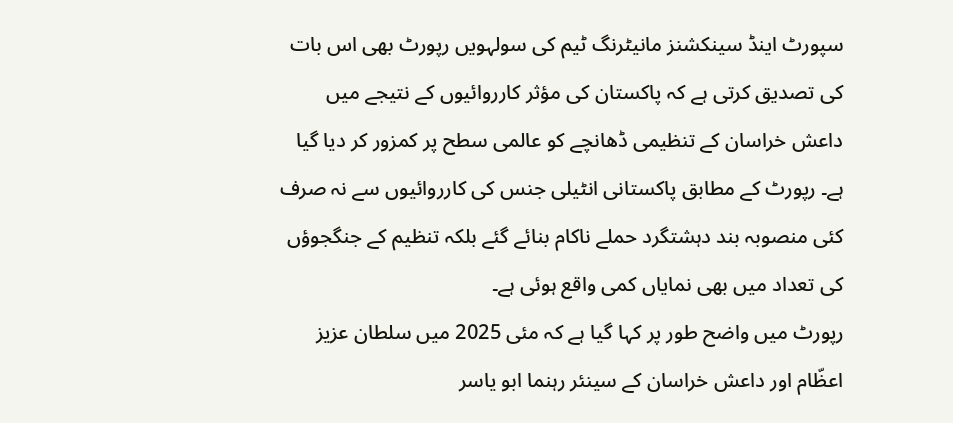سپورٹ اینڈ سینکشنز مانیٹرنگ ٹیم کی سولہویں رپورٹ بھی اس بات کی تصدیق کرتی ہے کہ پاکستان کی مؤثر کارروائیوں کے نتیجے میں داعش خراسان کے تنظیمی ڈھانچے کو عالمی سطح پر کمزور کر دیا گیا ہے۔ رپورٹ کے مطابق پاکستانی انٹیلی جنس کی کارروائیوں سے نہ صرف کئی منصوبہ بند دہشتگرد حملے ناکام بنائے گئے بلکہ تنظیم کے جنگجوؤں کی تعداد میں بھی نمایاں کمی واقع ہوئی ہے۔
رپورٹ میں واضح طور پر کہا گیا ہے کہ مئی 2025 میں سلطان عزیز اعظّام اور داعش خراسان کے سینئر رہنما ابو یاسر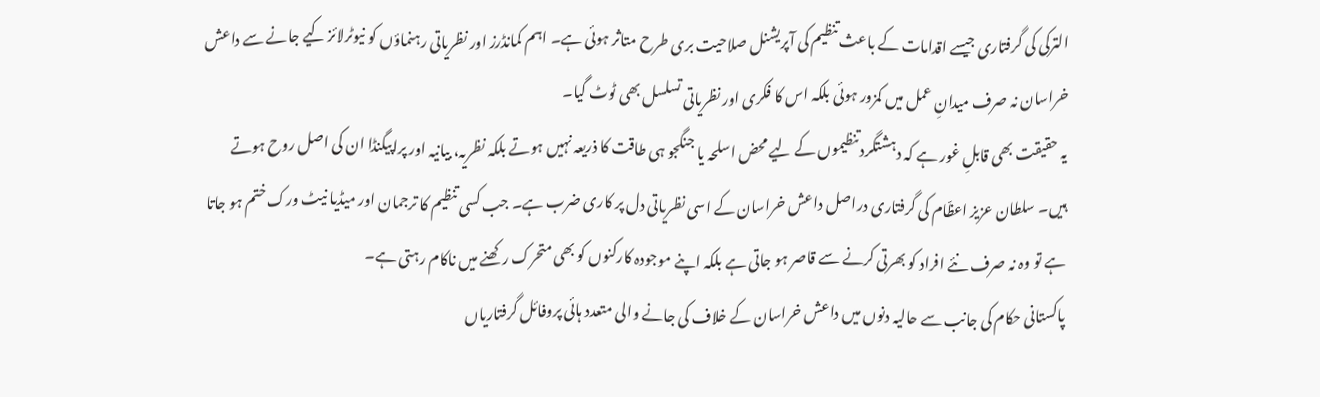الترکی کی گرفتاری جیسے اقدامات کے باعث تنظیم کی آپریشنل صلاحیت بری طرح متاثر ہوئی ہے۔ اہم کمانڈرز اور نظریاتی رہنماؤں کو نیوٹرلائز کیے جانے سے داعش خراسان نہ صرف میدانِ عمل میں کمزور ہوئی بلکہ اس کا فکری اور نظریاتی تسلسل بھی ٹوٹ گیا۔
یہ حقیقت بھی قابلِ غور ہے کہ دہشتگرد تنظیموں کے لیے محض اسلحہ یا جنگجو ہی طاقت کا ذریعہ نہیں ہوتے بلکہ نظریہ، بیانیہ اور پراپیگنڈا ان کی اصل روح ہوتے ہیں۔ سلطان عزیز اعظّام کی گرفتاری دراصل داعش خراسان کے اسی نظریاتی دل پر کاری ضرب ہے۔ جب کسی تنظیم کا ترجمان اور میڈیا نیٹ ورک ختم ہو جاتا ہے تو وہ نہ صرف نئے افراد کو بھرتی کرنے سے قاصر ہو جاتی ہے بلکہ اپنے موجودہ کارکنوں کو بھی متحرک رکھنے میں ناکام رہتی ہے۔
پاکستانی حکام کی جانب سے حالیہ دنوں میں داعش خراسان کے خلاف کی جانے والی متعدد ہائی پروفائل گرفتاریاں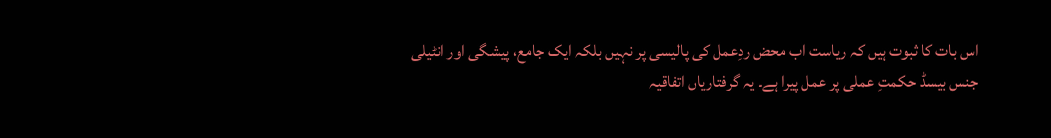اس بات کا ثبوت ہیں کہ ریاست اب محض ردِعمل کی پالیسی پر نہیں بلکہ ایک جامع، پیشگی اور انٹیلی جنس بیسڈ حکمتِ عملی پر عمل پیرا ہے۔ یہ گرفتاریاں اتفاقیہ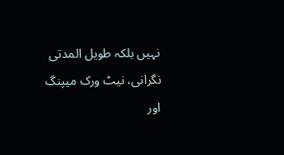نہیں بلکہ طویل المدتی نگرانی، نیٹ ورک میپنگ اور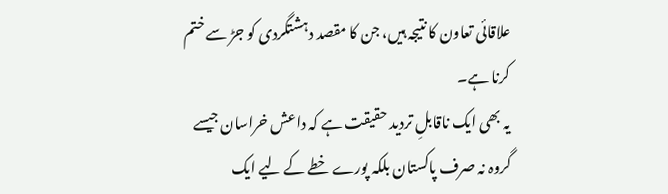علاقائی تعاون کا نتیجہ ہیں، جن کا مقصد دہشتگردی کو جڑ سے ختم کرنا ہے۔
یہ بھی ایک ناقابلِ تردید حقیقت ہے کہ داعش خراسان جیسے گروہ نہ صرف پاکستان بلکہ پورے خطے کے لیے ایک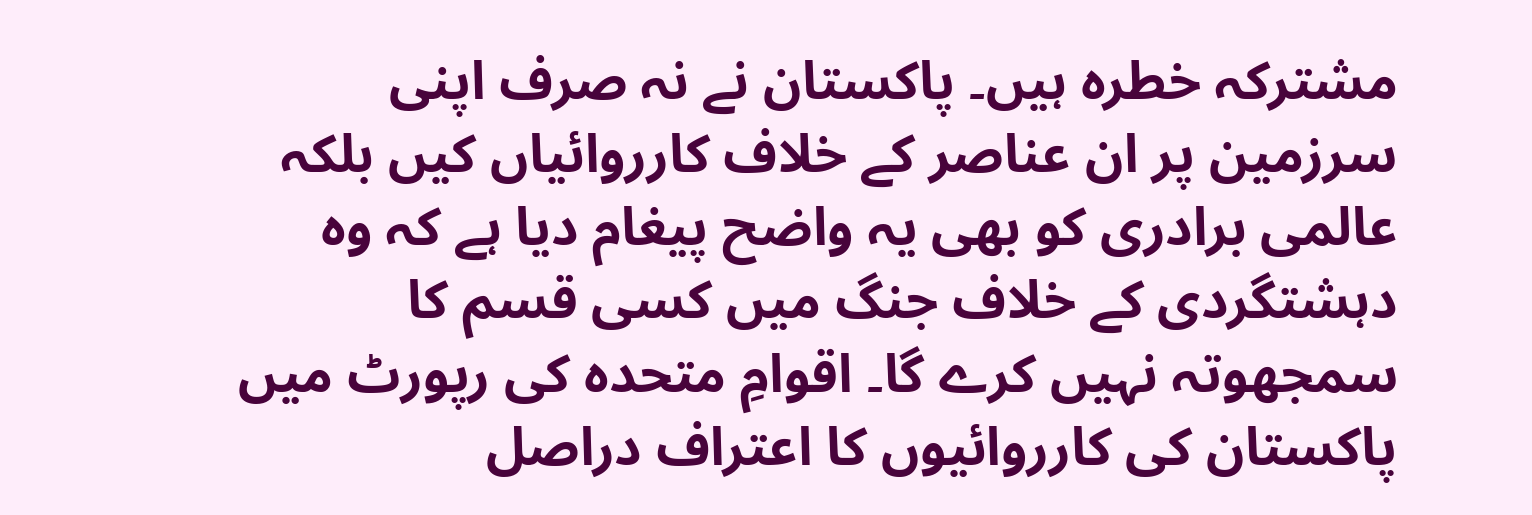مشترکہ خطرہ ہیں۔ پاکستان نے نہ صرف اپنی سرزمین پر ان عناصر کے خلاف کارروائیاں کیں بلکہ عالمی برادری کو بھی یہ واضح پیغام دیا ہے کہ وہ دہشتگردی کے خلاف جنگ میں کسی قسم کا سمجھوتہ نہیں کرے گا۔ اقوامِ متحدہ کی رپورٹ میں پاکستان کی کارروائیوں کا اعتراف دراصل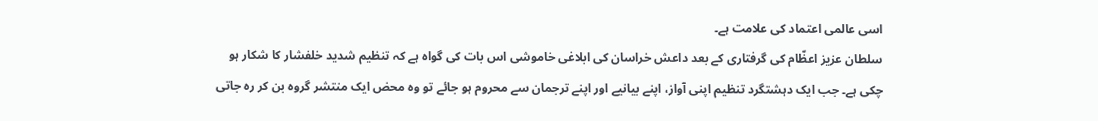اسی عالمی اعتماد کی علامت ہے۔
سلطان عزیز اعظّام کی گرفتاری کے بعد داعش خراسان کی ابلاغی خاموشی اس بات کی گواہ ہے کہ تنظیم شدید خلفشار کا شکار ہو چکی ہے۔ جب ایک دہشتگرد تنظیم اپنی آواز، اپنے بیانیے اور اپنے ترجمان سے محروم ہو جائے تو وہ محض ایک منتشر گروہ بن کر رہ جاتی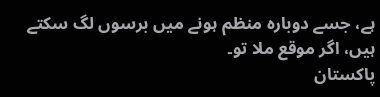ہے، جسے دوبارہ منظم ہونے میں برسوں لگ سکتے ہیں، اگر موقع ملا تو۔
پاکستان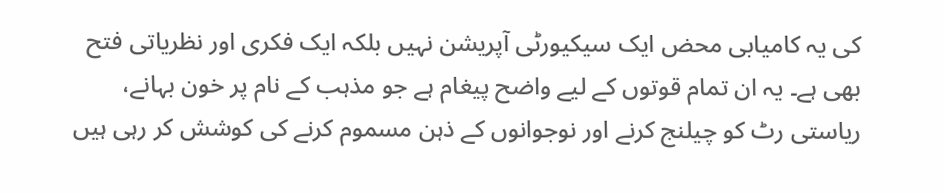کی یہ کامیابی محض ایک سیکیورٹی آپریشن نہیں بلکہ ایک فکری اور نظریاتی فتح بھی ہے۔ یہ ان تمام قوتوں کے لیے واضح پیغام ہے جو مذہب کے نام پر خون بہانے، ریاستی رٹ کو چیلنج کرنے اور نوجوانوں کے ذہن مسموم کرنے کی کوشش کر رہی ہیں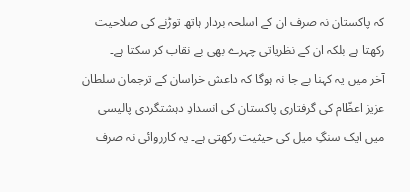کہ پاکستان نہ صرف ان کے اسلحہ بردار ہاتھ توڑنے کی صلاحیت رکھتا ہے بلکہ ان کے نظریاتی چہرے بھی بے نقاب کر سکتا ہے۔
آخر میں یہ کہنا بے جا نہ ہوگا کہ داعش خراسان کے ترجمان سلطان عزیز اعظّام کی گرفتاری پاکستان کی انسدادِ دہشتگردی پالیسی میں ایک سنگِ میل کی حیثیت رکھتی ہے۔ یہ کارروائی نہ صرف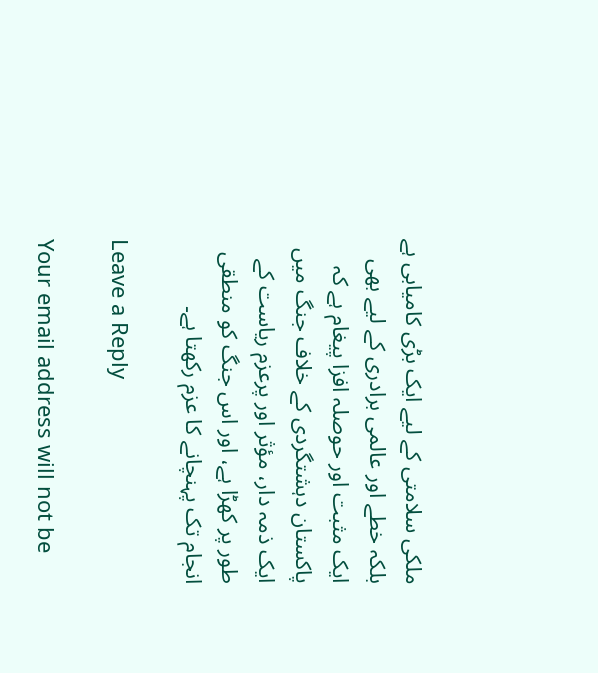ملکی سلامتی کے لیے ایک بڑی کامیابی ہے بلکہ خطے اور عالمی برادری کے لیے بھی ایک مثبت اور حوصلہ افزا پیغام ہے کہ پاکستان دہشتگردی کے خلاف جنگ میں ایک ذمہ دار، مؤثر اور پرعزم ریاست کے طور پر کھڑا ہے، اور اس جنگ کو منطقی انجام تک پہنچانے کا عزم رکھتا ہے۔

Leave a Reply

Your email address will not be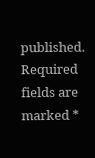published. Required fields are marked *